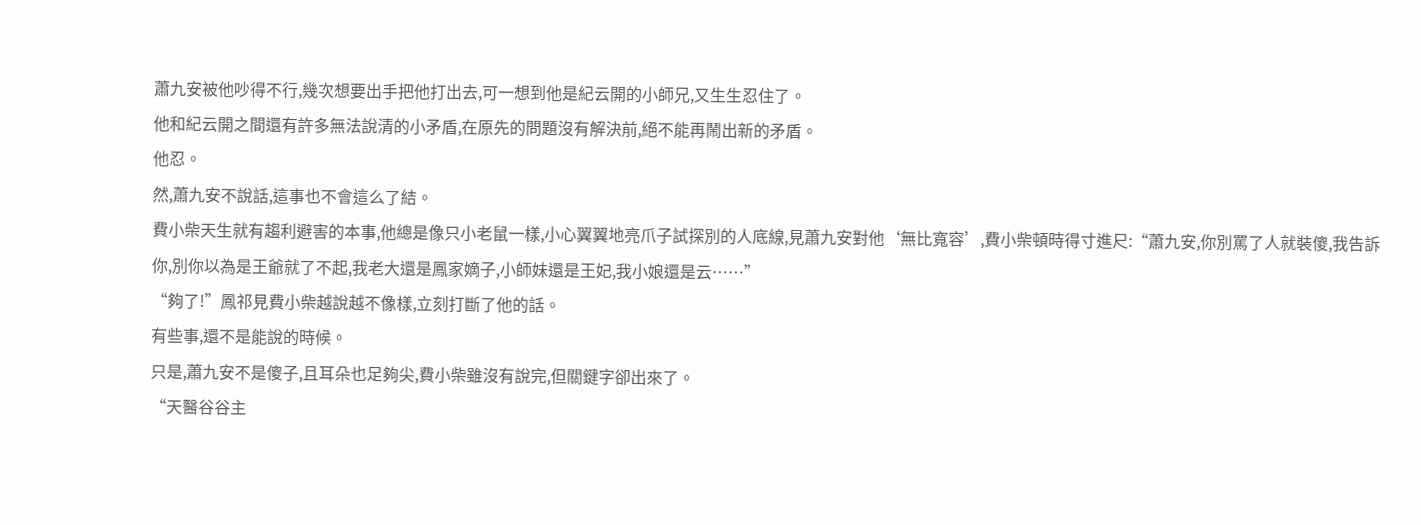蕭九安被他吵得不行,幾次想要出手把他打出去,可一想到他是紀云開的小師兄,又生生忍住了。
他和紀云開之間還有許多無法說清的小矛盾,在原先的問題沒有解決前,絕不能再鬧出新的矛盾。
他忍。
然,蕭九安不說話,這事也不會這么了結。
費小柴天生就有趨利避害的本事,他總是像只小老鼠一樣,小心翼翼地亮爪子試探別的人底線,見蕭九安對他‘無比寬容’,費小柴頓時得寸進尺:“蕭九安,你別罵了人就裝傻,我告訴你,別你以為是王爺就了不起,我老大還是鳳家嫡子,小師妹還是王妃,我小娘還是云……”
“夠了!”鳳祁見費小柴越說越不像樣,立刻打斷了他的話。
有些事,還不是能說的時候。
只是,蕭九安不是傻子,且耳朵也足夠尖,費小柴雖沒有說完,但關鍵字卻出來了。
“天醫谷谷主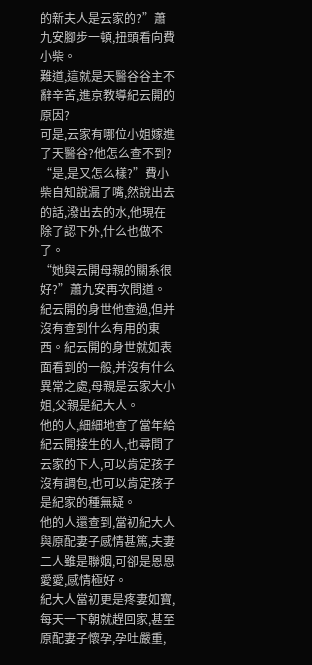的新夫人是云家的?”蕭九安腳步一頓,扭頭看向費小柴。
難道,這就是天醫谷谷主不辭辛苦,進京教導紀云開的原因?
可是,云家有哪位小姐嫁進了天醫谷?他怎么查不到?
“是,是又怎么樣?”費小柴自知說漏了嘴,然說出去的話,潑出去的水,他現在除了認下外,什么也做不了。
“她與云開母親的關系很好?”蕭九安再次問道。
紀云開的身世他查過,但并沒有查到什么有用的東西。紀云開的身世就如表面看到的一般,并沒有什么異常之處,母親是云家大小姐,父親是紀大人。
他的人,細細地查了當年給紀云開接生的人,也尋問了云家的下人,可以肯定孩子沒有調包,也可以肯定孩子是紀家的種無疑。
他的人還查到,當初紀大人與原配妻子感情甚篤,夫妻二人雖是聯姻,可卻是恩恩愛愛,感情極好。
紀大人當初更是疼妻如寶,每天一下朝就趕回家,甚至原配妻子懷孕,孕吐嚴重,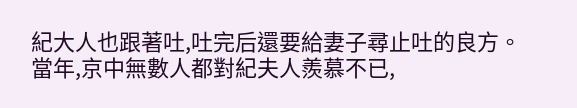紀大人也跟著吐,吐完后還要給妻子尋止吐的良方。
當年,京中無數人都對紀夫人羨慕不已,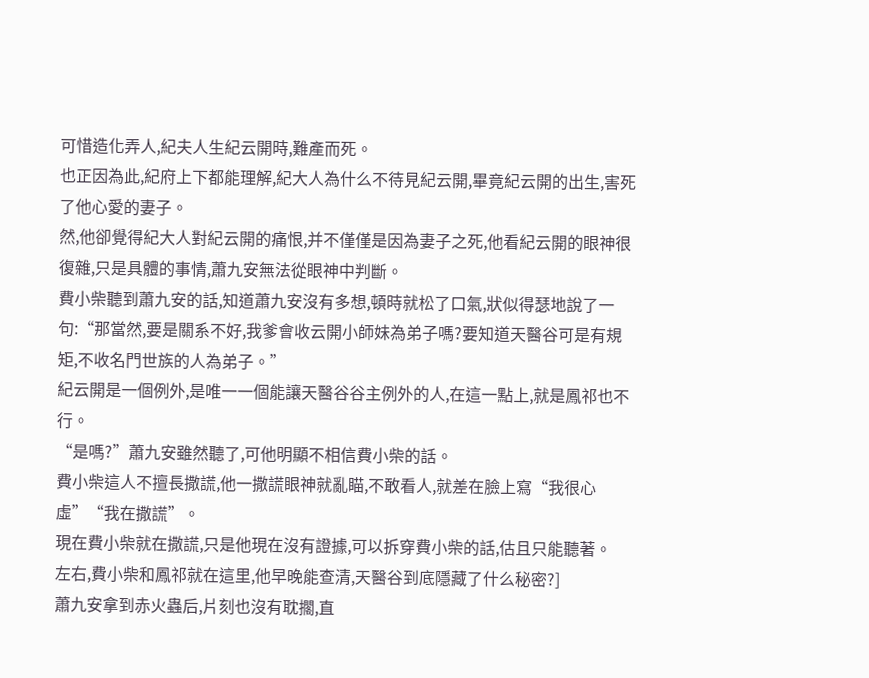可惜造化弄人,紀夫人生紀云開時,難產而死。
也正因為此,紀府上下都能理解,紀大人為什么不待見紀云開,畢竟紀云開的出生,害死了他心愛的妻子。
然,他卻覺得紀大人對紀云開的痛恨,并不僅僅是因為妻子之死,他看紀云開的眼神很復雜,只是具體的事情,蕭九安無法從眼神中判斷。
費小柴聽到蕭九安的話,知道蕭九安沒有多想,頓時就松了口氣,狀似得瑟地說了一句:“那當然,要是關系不好,我爹會收云開小師妹為弟子嗎?要知道天醫谷可是有規矩,不收名門世族的人為弟子。”
紀云開是一個例外,是唯一一個能讓天醫谷谷主例外的人,在這一點上,就是鳳祁也不行。
“是嗎?”蕭九安雖然聽了,可他明顯不相信費小柴的話。
費小柴這人不擅長撒謊,他一撒謊眼神就亂瞄,不敢看人,就差在臉上寫“我很心虛”“我在撒謊”。
現在費小柴就在撒謊,只是他現在沒有證據,可以拆穿費小柴的話,估且只能聽著。
左右,費小柴和鳳祁就在這里,他早晚能查清,天醫谷到底隱藏了什么秘密?]
蕭九安拿到赤火蟲后,片刻也沒有耽擱,直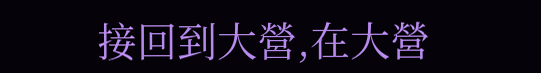接回到大營,在大營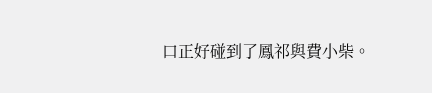口正好碰到了鳳祁與費小柴。